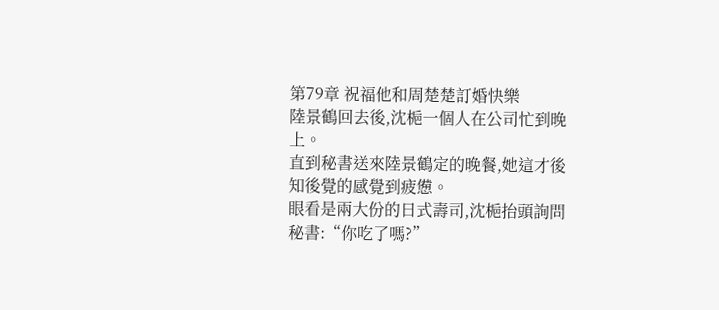第79章 祝福他和周楚楚訂婚快樂
陸景鶴回去後,沈梔一個人在公司忙到晚上。
直到秘書送來陸景鶴定的晚餐,她這才後知後覺的感覺到疲憊。
眼看是兩大份的日式壽司,沈梔抬頭詢問秘書:“你吃了嗎?”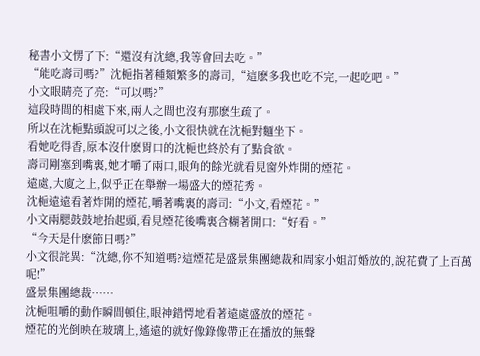秘書小文愣了下:“還沒有沈總,我等會回去吃。”
“能吃壽司嗎?”沈梔指著種類繁多的壽司,“這麽多我也吃不完,一起吃吧。”
小文眼睛亮了亮:“可以嗎?”
這段時間的相處下來,兩人之間也沒有那麽生疏了。
所以在沈梔點頭說可以之後,小文很快就在沈梔對麵坐下。
看她吃得香,原本沒什麽胃口的沈梔也終於有了點食欲。
壽司剛塞到嘴裏,她才嚼了兩口,眼角的餘光就看見窗外炸開的煙花。
遠處,大廈之上,似乎正在舉辦一場盛大的煙花秀。
沈梔遠遠看著炸開的煙花,嚼著嘴裏的壽司:“小文,看煙花。”
小文兩腮鼓鼓地抬起頭,看見煙花後嘴裏含糊著開口:“好看。”
“今天是什麽節日嗎?”
小文很詫異:“沈總,你不知道嗎?這煙花是盛景集團總裁和周家小姐訂婚放的,說花費了上百萬呢!”
盛景集團總裁……
沈梔咀嚼的動作瞬間頓住,眼神錯愕地看著遠處盛放的煙花。
煙花的光倒映在玻璃上,遙遠的就好像錄像帶正在播放的無聲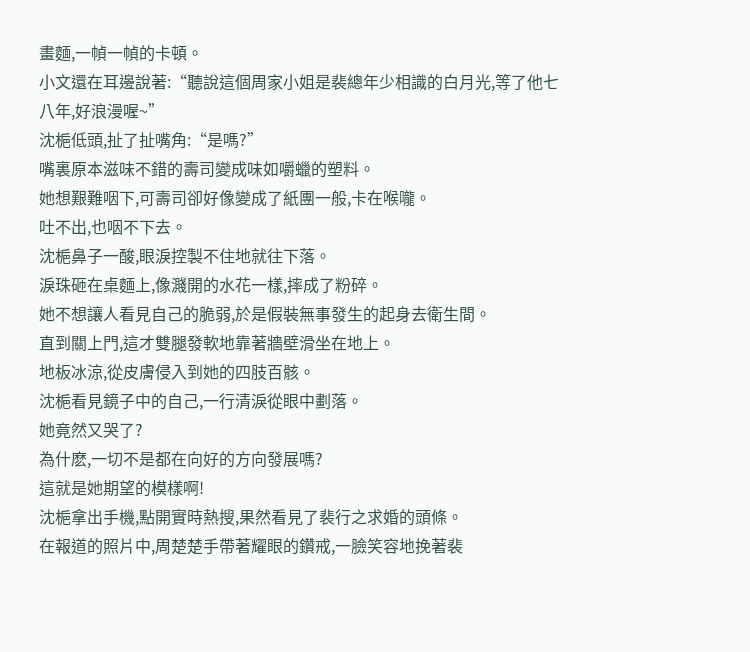畫麵,一幀一幀的卡頓。
小文還在耳邊說著:“聽說這個周家小姐是裴總年少相識的白月光,等了他七八年,好浪漫喔~”
沈梔低頭,扯了扯嘴角:“是嗎?”
嘴裏原本滋味不錯的壽司變成味如嚼蠟的塑料。
她想艱難咽下,可壽司卻好像變成了紙團一般,卡在喉嚨。
吐不出,也咽不下去。
沈梔鼻子一酸,眼淚控製不住地就往下落。
淚珠砸在桌麵上,像濺開的水花一樣,摔成了粉碎。
她不想讓人看見自己的脆弱,於是假裝無事發生的起身去衛生間。
直到關上門,這才雙腿發軟地靠著牆壁滑坐在地上。
地板冰涼,從皮膚侵入到她的四肢百骸。
沈梔看見鏡子中的自己,一行清淚從眼中劃落。
她竟然又哭了?
為什麽,一切不是都在向好的方向發展嗎?
這就是她期望的模樣啊!
沈梔拿出手機,點開實時熱搜,果然看見了裴行之求婚的頭條。
在報道的照片中,周楚楚手帶著耀眼的鑽戒,一臉笑容地挽著裴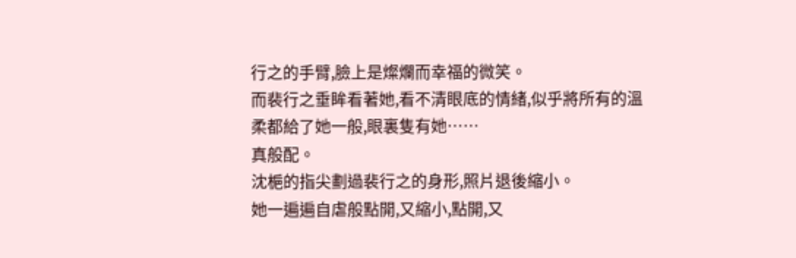行之的手臂,臉上是燦爛而幸福的微笑。
而裴行之垂眸看著她,看不清眼底的情緒,似乎將所有的溫柔都給了她一般,眼裏隻有她……
真般配。
沈梔的指尖劃過裴行之的身形,照片退後縮小。
她一遍遍自虐般點開,又縮小,點開,又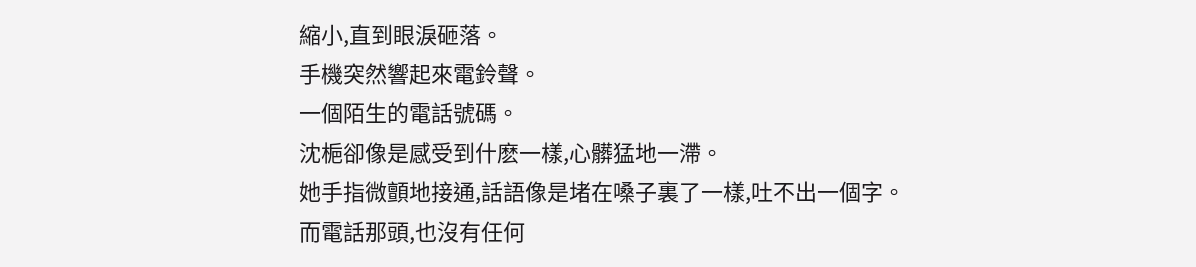縮小,直到眼淚砸落。
手機突然響起來電鈴聲。
一個陌生的電話號碼。
沈梔卻像是感受到什麽一樣,心髒猛地一滯。
她手指微顫地接通,話語像是堵在嗓子裏了一樣,吐不出一個字。
而電話那頭,也沒有任何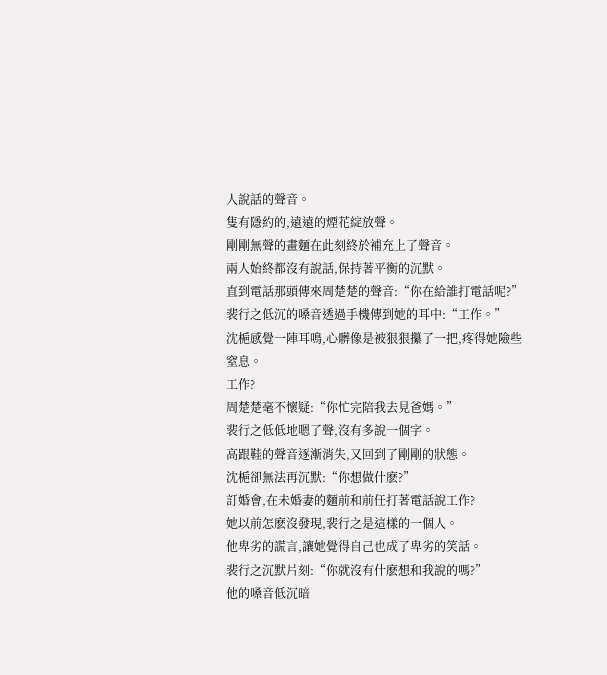人說話的聲音。
隻有隱約的,遠遠的煙花綻放聲。
剛剛無聲的畫麵在此刻終於補充上了聲音。
兩人始終都沒有說話,保持著平衡的沉默。
直到電話那頭傳來周楚楚的聲音:“你在給誰打電話呢?”
裴行之低沉的嗓音透過手機傳到她的耳中:“工作。”
沈梔感覺一陣耳鳴,心髒像是被狠狠攥了一把,疼得她險些窒息。
工作?
周楚楚毫不懷疑:“你忙完陪我去見爸媽。”
裴行之低低地嗯了聲,沒有多說一個字。
高跟鞋的聲音逐漸消失,又回到了剛剛的狀態。
沈梔卻無法再沉默:“你想做什麽?”
訂婚會,在未婚妻的麵前和前任打著電話說工作?
她以前怎麽沒發現,裴行之是這樣的一個人。
他卑劣的謊言,讓她覺得自己也成了卑劣的笑話。
裴行之沉默片刻:“你就沒有什麽想和我說的嗎?”
他的嗓音低沉暗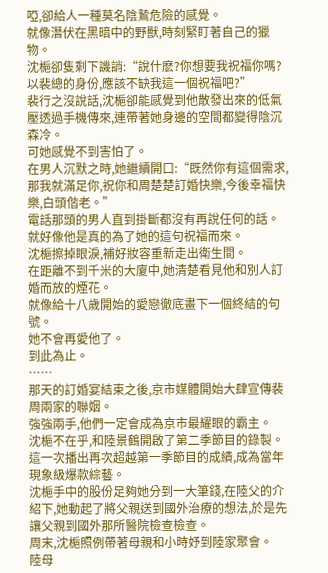啞,卻給人一種莫名陰鷙危險的感覺。
就像潛伏在黑暗中的野獸,時刻緊盯著自己的獵物。
沈梔卻隻剩下譏誚:“說什麽?你想要我祝福你嗎?以裴總的身份,應該不缺我這一個祝福吧?”
裴行之沒說話,沈梔卻能感覺到他散發出來的低氣壓透過手機傳來,連帶著她身邊的空間都變得陰沉森冷。
可她感覺不到害怕了。
在男人沉默之時,她繼續開口:“既然你有這個需求,那我就滿足你,祝你和周楚楚訂婚快樂,今後幸福快樂,白頭偕老。”
電話那頭的男人直到掛斷都沒有再說任何的話。
就好像他是真的為了她的這句祝福而來。
沈梔擦掉眼淚,補好妝容重新走出衛生間。
在距離不到千米的大廈中,她清楚看見他和別人訂婚而放的煙花。
就像給十八歲開始的愛戀徹底畫下一個終結的句號。
她不會再愛他了。
到此為止。
……
那天的訂婚宴結束之後,京市媒體開始大肆宣傳裴周兩家的聯姻。
強強兩手,他們一定會成為京市最耀眼的霸主。
沈梔不在乎,和陸景鶴開啟了第二季節目的錄製。
這一次播出再次超越第一季節目的成績,成為當年現象級爆款綜藝。
沈梔手中的股份足夠她分到一大筆錢,在陸父的介紹下,她動起了將父親送到國外治療的想法,於是先讓父親到國外那所醫院檢查檢查。
周末,沈梔照例帶著母親和小時妤到陸家聚會。
陸母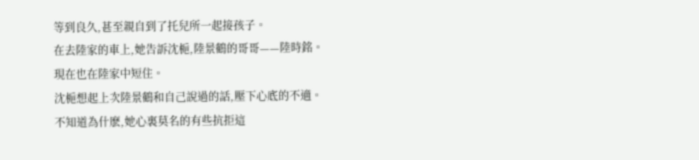等到良久,甚至親自到了托兒所一起接孩子。
在去陸家的車上,她告訴沈梔,陸景鶴的哥哥——陸時銘。
現在也在陸家中短住。
沈梔想起上次陸景鶴和自己說過的話,壓下心底的不適。
不知道為什麽,她心裏莫名的有些抗拒這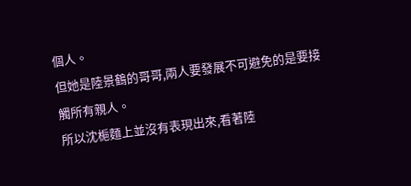個人。
但她是陸景鶴的哥哥,兩人要發展不可避免的是要接觸所有親人。
所以沈梔麵上並沒有表現出來,看著陸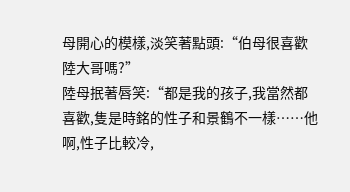母開心的模樣,淡笑著點頭:“伯母很喜歡陸大哥嗎?”
陸母抿著唇笑:“都是我的孩子,我當然都喜歡,隻是時銘的性子和景鶴不一樣……他啊,性子比較冷,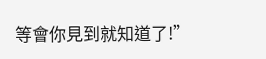等會你見到就知道了!”